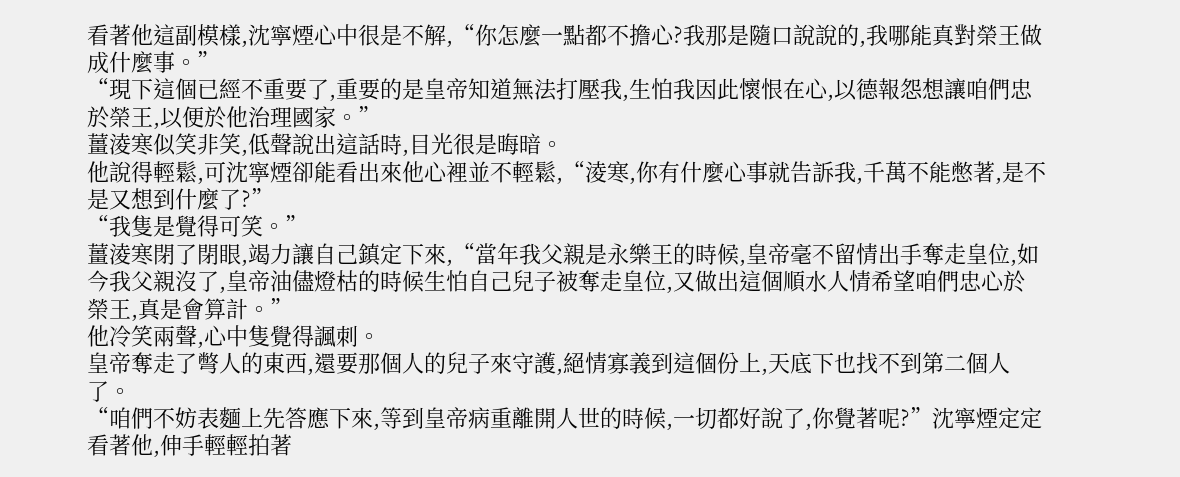看著他這副模樣,沈寧煙心中很是不解,“你怎麼一點都不擔心?我那是隨口說說的,我哪能真對榮王做成什麼事。”
“現下這個已經不重要了,重要的是皇帝知道無法打壓我,生怕我因此懷恨在心,以德報怨想讓咱們忠於榮王,以便於他治理國家。”
薑淩寒似笑非笑,低聲說出這話時,目光很是晦暗。
他說得輕鬆,可沈寧煙卻能看出來他心裡並不輕鬆,“淩寒,你有什麼心事就告訴我,千萬不能憋著,是不是又想到什麼了?”
“我隻是覺得可笑。”
薑淩寒閉了閉眼,竭力讓自己鎮定下來,“當年我父親是永樂王的時候,皇帝毫不留情出手奪走皇位,如今我父親沒了,皇帝油儘燈枯的時候生怕自己兒子被奪走皇位,又做出這個順水人情希望咱們忠心於榮王,真是會算計。”
他冷笑兩聲,心中隻覺得諷刺。
皇帝奪走了彆人的東西,還要那個人的兒子來守護,絕情寡義到這個份上,天底下也找不到第二個人了。
“咱們不妨表麵上先答應下來,等到皇帝病重離開人世的時候,一切都好說了,你覺著呢?”沈寧煙定定看著他,伸手輕輕拍著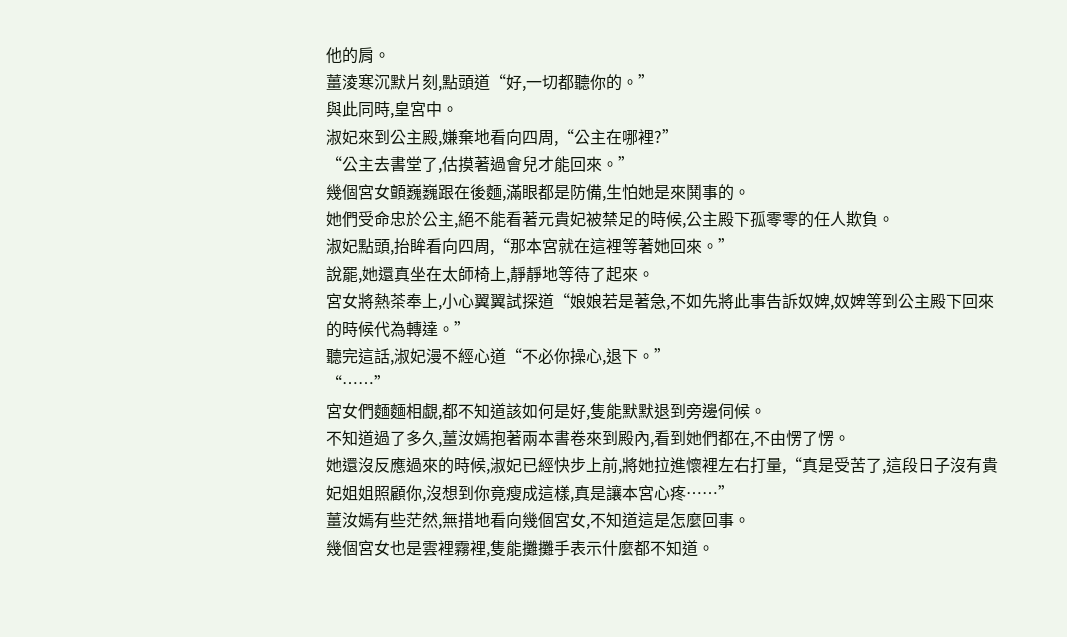他的肩。
薑淩寒沉默片刻,點頭道“好,一切都聽你的。”
與此同時,皇宮中。
淑妃來到公主殿,嫌棄地看向四周,“公主在哪裡?”
“公主去書堂了,估摸著過會兒才能回來。”
幾個宮女顫巍巍跟在後麵,滿眼都是防備,生怕她是來鬨事的。
她們受命忠於公主,絕不能看著元貴妃被禁足的時候,公主殿下孤零零的任人欺負。
淑妃點頭,抬眸看向四周,“那本宮就在這裡等著她回來。”
說罷,她還真坐在太師椅上,靜靜地等待了起來。
宮女將熱茶奉上,小心翼翼試探道“娘娘若是著急,不如先將此事告訴奴婢,奴婢等到公主殿下回來的時候代為轉達。”
聽完這話,淑妃漫不經心道“不必你操心,退下。”
“……”
宮女們麵麵相覷,都不知道該如何是好,隻能默默退到旁邊伺候。
不知道過了多久,薑汝嫣抱著兩本書卷來到殿內,看到她們都在,不由愣了愣。
她還沒反應過來的時候,淑妃已經快步上前,將她拉進懷裡左右打量,“真是受苦了,這段日子沒有貴妃姐姐照顧你,沒想到你竟瘦成這樣,真是讓本宮心疼……”
薑汝嫣有些茫然,無措地看向幾個宮女,不知道這是怎麼回事。
幾個宮女也是雲裡霧裡,隻能攤攤手表示什麼都不知道。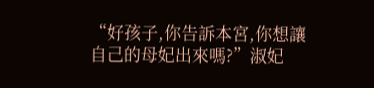“好孩子,你告訴本宮,你想讓自己的母妃出來嗎?”淑妃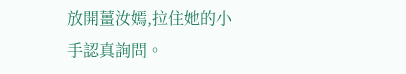放開薑汝嫣,拉住她的小手認真詢問。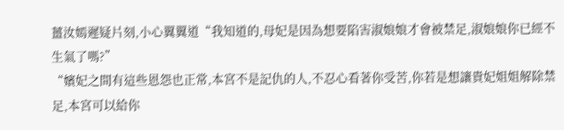薑汝嫣遲疑片刻,小心翼翼道“我知道的,母妃是因為想要陷害淑娘娘才會被禁足,淑娘娘你已經不生氣了嗎?”
“嬪妃之間有這些恩怨也正常,本宮不是記仇的人,不忍心看著你受苦,你若是想讓貴妃姐姐解除禁足,本宮可以給你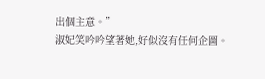出個主意。”
淑妃笑吟吟望著她,好似沒有任何企圖。